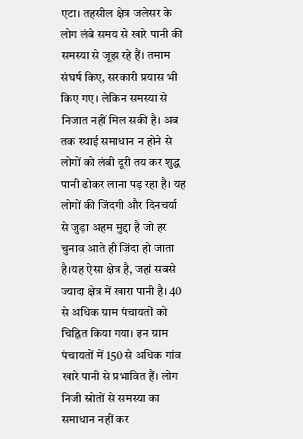एटा। तहसील क्षेत्र जलेसर के लोग लंबे समय से खारे पानी की समस्या से जूझ रहे हैं। तमाम संघर्ष किए, सरकारी प्रयास भी किए गए। लेकिन समस्या से निजात नहीं मिल सकी है। अब तक स्थाई समाधान न होने से लोगों को लंबी दूरी तय कर शुद्ध पानी ढोकर लाना पड़ रहा है। यह लोगों की जिंदगी और दिनचर्या से जुड़ा अहम मुद्दा है जो हर चुनाव आते ही जिंदा हो जाता है।यह ऐसा क्षेत्र है, जहां सबसे ज्यादा क्षेत्र में खारा पानी है। 40 से अधिक ग्राम पंचायतों को चिह्नित किया गया। इन ग्राम पंचायतों में 150 से अधिक गांव खारे पानी से प्रभावित हैं। लोग निजी स्रोतों से समस्या का समाधान नहीं कर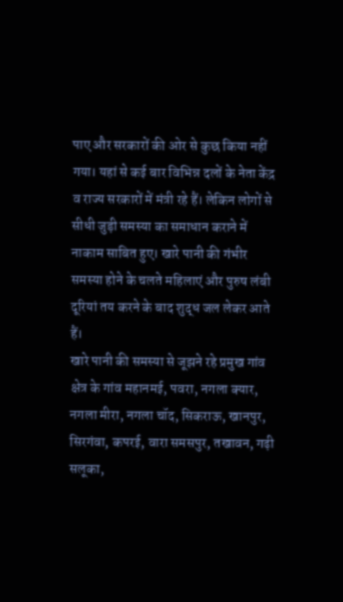पाए और सरकारों की ओर से कुछ किया नहीं गया। यहां से कई बार विभिन्न दलों के नेता केंद्र व राज्य सरकारों में मंत्री रहे हैं। लेकिन लोगों से सीधी जुड़ी समस्या का समाधान कराने में नाकाम साबित हुए। खारे पानी की गंभीर समस्या होने के चलते महिलाएं और पुरुष लंबी दूरियां तय करने के बाद शुद्ध जल लेकर आते हैं।
खारे पानी की समस्या से जूझने रहे प्रमुख गांव
क्षेत्र के गांव महानमई, पवरा, नगला क्यार, नगला मीरा, नगला चॉद, सिकराऊ, खानपुर, सिरगंवा, कपरई, वारा समसपुर, तखावन, गढ़ी सलूका,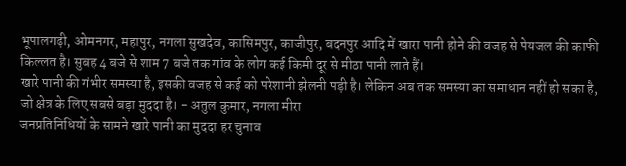भूपालगढ़ी, ओमनगर, महापुर, नगला सुखदेव, कासिमपुर, काजीपुर, बदनपुर आदि में खारा पानी होने की वजह से पेयजल की काफी किल्लत है। सुबह 4 बजे से शाम 7 बजे तक गांव के लोग कई किमी दूर से मीठा पानी लाते हैं।
खारे पानी की गंभीर समस्या है, इसकी वजह से कई को परेशानी झेलनी पड़ी है। लेकिन अब तक समस्या का समाधान नहीं हो सका है, जो क्षेत्र के लिए सबसे बड़ा मुददा है। - अतुल कुमार, नगला मीरा
जनप्रतिनिधियों के सामने खारे पानी का मुददा हर चुनाव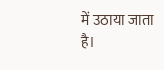में उठाया जाता है।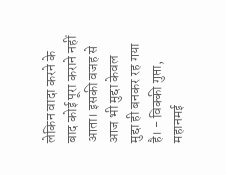लेकिन वादा करने के बाद कोई पूरा कराने नहीं आता। इसकी वजह से आज भी मुद्दा केवल मुद्दा ही बनकर रह गया है। - विक्की गुप्ता, महानमई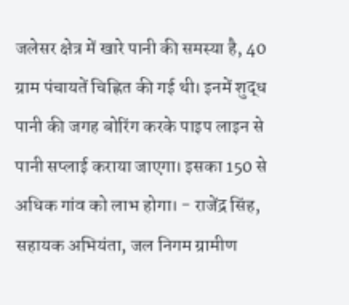जलेसर क्षेत्र में खारे पानी की समस्या है, 40 ग्राम पंचायतें चिह्नित की गई थी। इनमें शुद्ध पानी की जगह बोरिंग करके पाइप लाइन से पानी सप्लाई कराया जाएगा। इसका 150 से अधिक गांव को लाभ होगा। - राजेंद्र सिंह, सहायक अभियंता, जल निगम ग्रामीण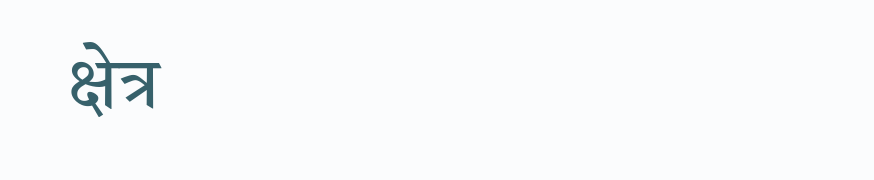क्षेत्र